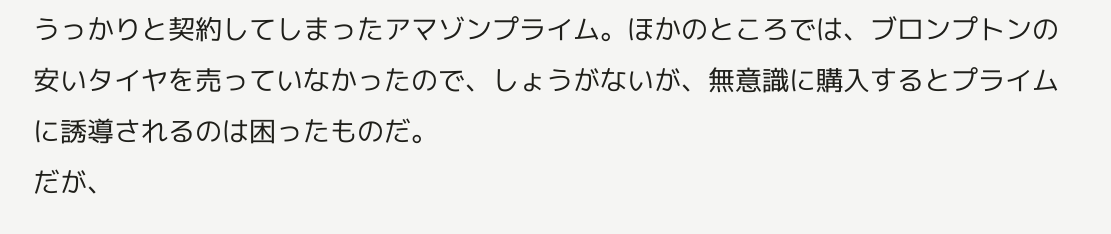うっかりと契約してしまったアマゾンプライム。ほかのところでは、ブロンプトンの安いタイヤを売っていなかったので、しょうがないが、無意識に購入するとプライムに誘導されるのは困ったものだ。
だが、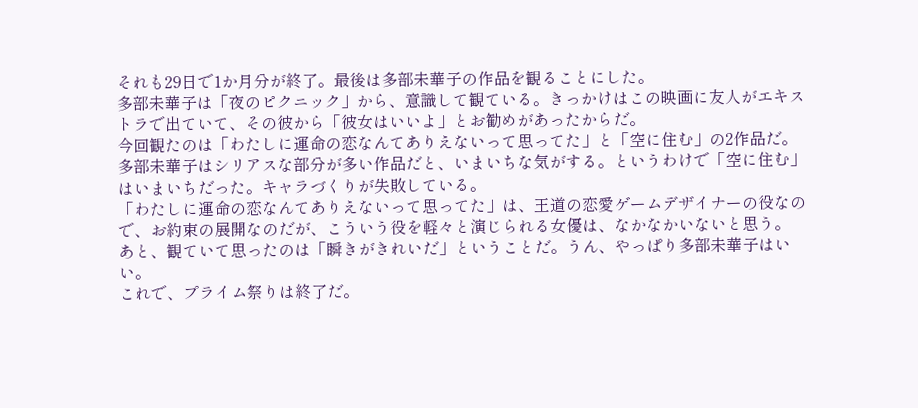それも29日で1か月分が終了。最後は多部未華子の作品を観ることにした。
多部未華子は「夜のピクニック」から、意識して観ている。きっかけはこの映画に友人がエキストラで出ていて、その彼から「彼女はいいよ」とお勧めがあったからだ。
今回観たのは「わたしに運命の恋なんてありえないって思ってた」と「空に住む」の2作品だ。
多部未華子はシリアスな部分が多い作品だと、いまいちな気がする。というわけで「空に住む」はいまいちだった。キャラづくりが失敗している。
「わたしに運命の恋なんてありえないって思ってた」は、王道の恋愛ゲームデザイナーの役なので、お約束の展開なのだが、こういう役を軽々と演じられる女優は、なかなかいないと思う。
あと、観ていて思ったのは「瞬きがきれいだ」ということだ。うん、やっぱり多部未華子はいい。
これで、プライム祭りは終了だ。